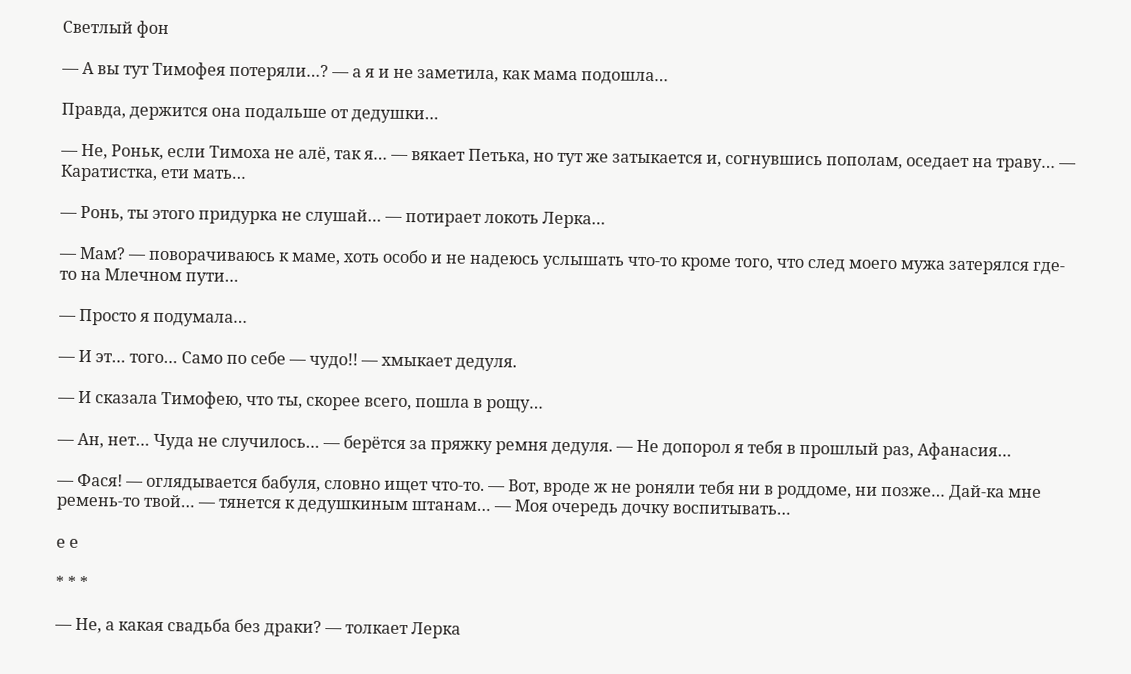Светлый фон

— А вы тут Тимофея потеряли…? — а я и не заметила, как мама подошла…

Правда, держится она подальше от дедушки…

— Не, Роньк, если Тимоха не алё, так я… — вякает Петька, но тут же затыкается и, согнувшись пополам, оседает на траву… — Каратистка, ети мать…

— Ронь, ты этого придурка не слушай… — потирает локоть Лерка…

— Мам? — поворачиваюсь к маме, хоть особо и не надеюсь услышать что-то кроме того, что след моего мужа затерялся где-то на Млечном пути…

— Просто я подумала…

— И эт… того… Само по себе — чудо!! — хмыкает дедуля.

— И сказала Тимофею, что ты, скорее всего, пошла в рощу…

— Ан, нет… Чуда не случилось… — берётся за пряжку ремня дедуля. — Не допорол я тебя в прошлый раз, Афанасия…

— Фася! — оглядывается бабуля, словно ищет что-то. — Вот, вроде ж не роняли тебя ни в роддоме, ни позже… Дай-ка мне ремень-то твой… — тянется к дедушкиным штанам… — Моя очередь дочку воспитывать…

е е

* * *

— Не, а какая свадьба без драки? — толкает Лерка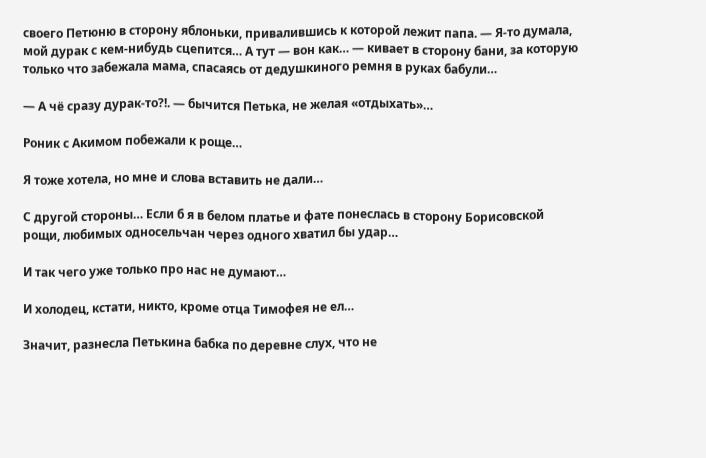своего Петюню в сторону яблоньки, привалившись к которой лежит папа. — Я-то думала, мой дурак с кем-нибудь сцепится… А тут — вон как… — кивает в сторону бани, за которую только что забежала мама, спасаясь от дедушкиного ремня в руках бабули…

— А чё сразу дурак-то?!. — бычится Петька, не желая «отдыхать»…

Роник с Акимом побежали к роще…

Я тоже хотела, но мне и слова вставить не дали…

С другой стороны… Если б я в белом платье и фате понеслась в сторону Борисовской рощи, любимых односельчан через одного хватил бы удар…

И так чего уже только про нас не думают…

И холодец, кстати, никто, кроме отца Тимофея не ел…

Значит, разнесла Петькина бабка по деревне слух, что не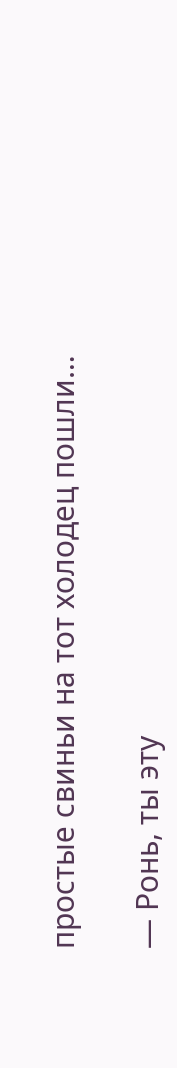простые свиньи на тот холодец пошли…

— Ронь, ты эту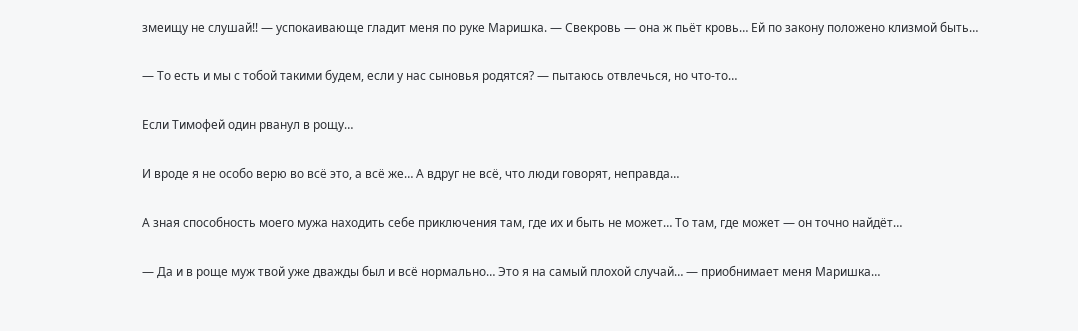змеищу не слушай!! — успокаивающе гладит меня по руке Маришка. — Свекровь — она ж пьёт кровь… Ей по закону положено клизмой быть…

— То есть и мы с тобой такими будем, если у нас сыновья родятся? — пытаюсь отвлечься, но что-то…

Если Тимофей один рванул в рощу…

И вроде я не особо верю во всё это, а всё же… А вдруг не всё, что люди говорят, неправда…

А зная способность моего мужа находить себе приключения там, где их и быть не может… То там, где может — он точно найдёт…

— Да и в роще муж твой уже дважды был и всё нормально… Это я на самый плохой случай… — приобнимает меня Маришка…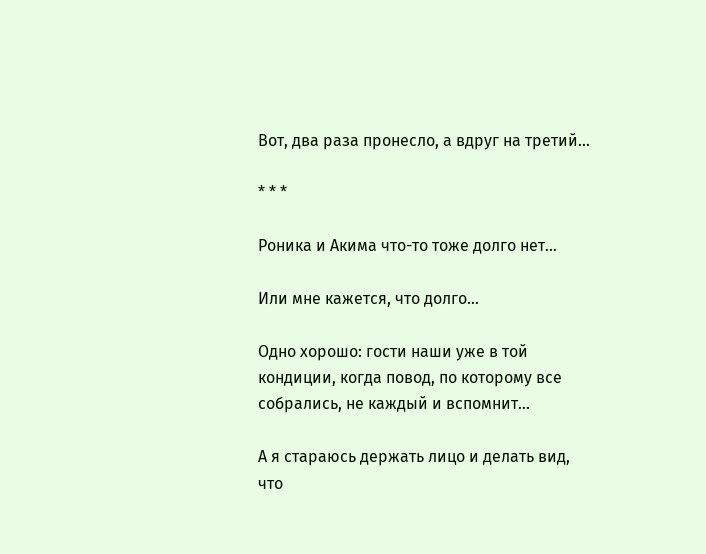Вот, два раза пронесло, а вдруг на третий…

* * *

Роника и Акима что-то тоже долго нет…

Или мне кажется, что долго…

Одно хорошо: гости наши уже в той кондиции, когда повод, по которому все собрались, не каждый и вспомнит…

А я стараюсь держать лицо и делать вид, что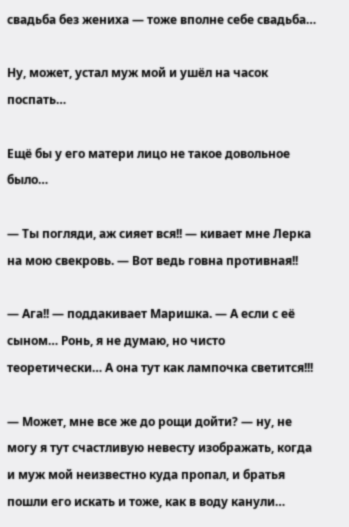свадьба без жениха — тоже вполне себе свадьба…

Ну, может, устал муж мой и ушёл на часок поспать…

Ещё бы у его матери лицо не такое довольное было…

— Ты погляди, аж сияет вся!! — кивает мне Лерка на мою свекровь. — Вот ведь говна противная!!

— Ага!! — поддакивает Маришка. — А если с её сыном… Ронь, я не думаю, но чисто теоретически… А она тут как лампочка светится!!!

— Может, мне все же до рощи дойти? — ну, не могу я тут счастливую невесту изображать, когда и муж мой неизвестно куда пропал, и братья пошли его искать и тоже, как в воду канули…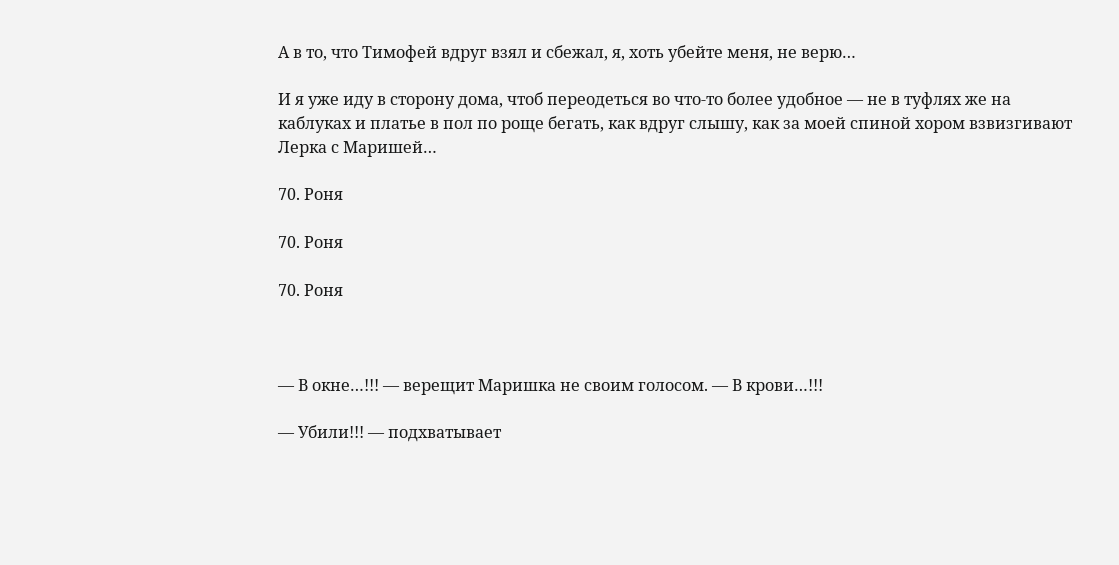А в то, что Тимофей вдруг взял и сбежал, я, хоть убейте меня, не верю…

И я уже иду в сторону дома, чтоб переодеться во что-то более удобное — не в туфлях же на каблуках и платье в пол по роще бегать, как вдруг слышу, как за моей спиной хором взвизгивают Лерка с Маришей…

70. Роня

70. Роня

70. Роня



— В окне…!!! — верещит Маришка не своим голосом. — В крови…!!!

— Убили!!! — подхватывает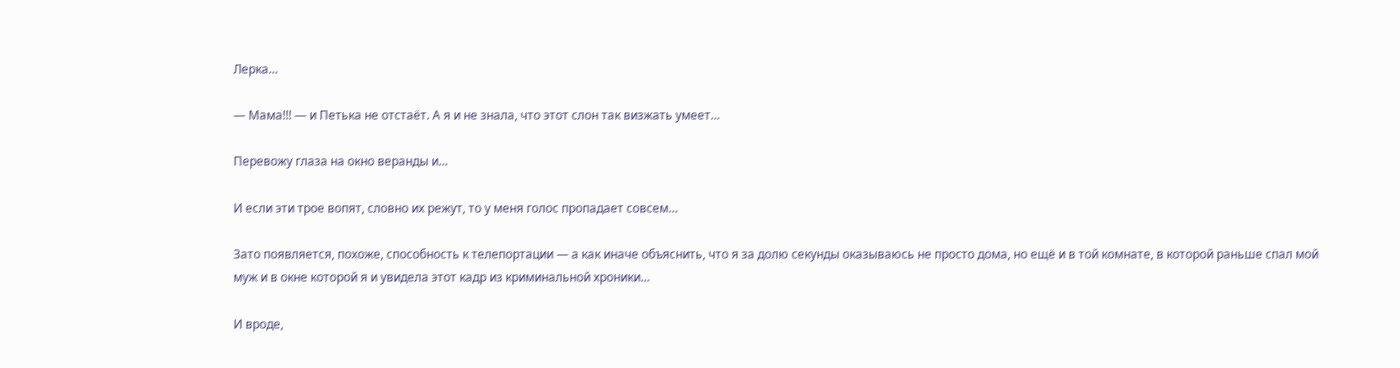Лерка…

— Мама!!! — и Петька не отстаёт. А я и не знала, что этот слон так визжать умеет…

Перевожу глаза на окно веранды и…

И если эти трое вопят, словно их режут, то у меня голос пропадает совсем…

Зато появляется, похоже, способность к телепортации — а как иначе объяснить, что я за долю секунды оказываюсь не просто дома, но ещё и в той комнате, в которой раньше спал мой муж и в окне которой я и увидела этот кадр из криминальной хроники…

И вроде,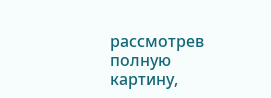рассмотрев полную картину,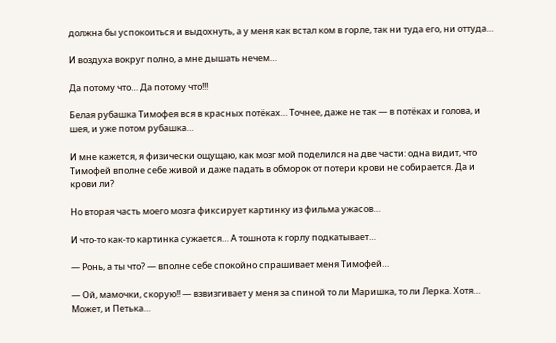должна бы успокоиться и выдохнуть, а у меня как встал ком в горле, так ни туда его, ни оттуда…

И воздуха вокруг полно, а мне дышать нечем…

Да потому что… Да потому что!!!

Белая рубашка Тимофея вся в красных потёках… Точнее, даже не так — в потёках и голова, и шея, и уже потом рубашка…

И мне кажется, я физически ощущаю, как мозг мой поделился на две части: одна видит, что Тимофей вполне себе живой и даже падать в обморок от потери крови не собирается. Да и крови ли?

Но вторая часть моего мозга фиксирует картинку из фильма ужасов…

И что-то как-то картинка сужается… А тошнота к горлу подкатывает…

— Ронь, а ты что? — вполне себе спокойно спрашивает меня Тимофей…

— Ой, мамочки, скорую!! — взвизгивает у меня за спиной то ли Маришка, то ли Лерка. Хотя… Может, и Петька…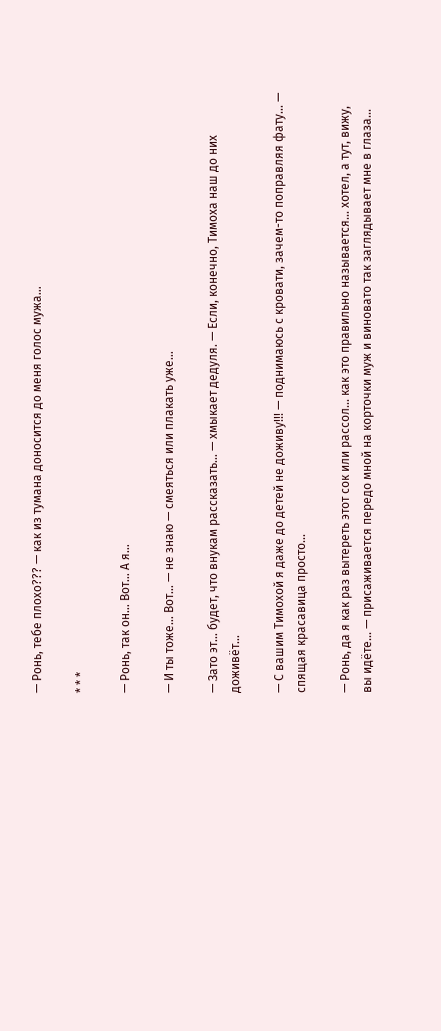— Ронь, тебе плохо??? — как из тумана доносится до меня голос мужа…

* * *

— Ронь, так он… Вот… А я…

— И ты тоже… Вот… — не знаю — смеяться или плакать уже…

— Зато эт… будет, что внукам рассказать… — хмыкает дедуля. — Если, конечно, Тимоха наш до них доживёт…

— С вашим Тимохой я даже до детей не доживу!!! — поднимаюсь с кровати, зачем-то поправляя фату… — спящая красавица просто…

— Ронь, да я как раз вытереть этот сок или рассол… как это правильно называется… хотел, а тут, вижу, вы идёте… — присаживается передо мной на корточки муж и виновато так заглядывает мне в глаза…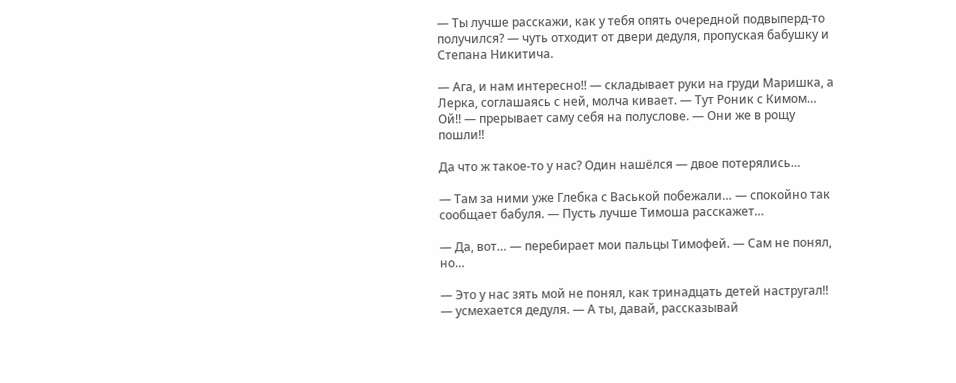— Ты лучше расскажи, как у тебя опять очередной подвыперд-то получился? — чуть отходит от двери дедуля, пропуская бабушку и Степана Никитича.

— Ага, и нам интересно!! — складывает руки на груди Маришка, а Лерка, соглашаясь с ней, молча кивает. — Тут Роник с Кимом… Ой!! — прерывает саму себя на полуслове. — Они же в рощу пошли!!

Да что ж такое-то у нас? Один нашёлся — двое потерялись…

— Там за ними уже Глебка с Васькой побежали… — спокойно так сообщает бабуля. — Пусть лучше Тимоша расскажет…

— Да, вот… — перебирает мои пальцы Тимофей. — Сам не понял, но…

— Это у нас зять мой не понял, как тринадцать детей настругал!! — усмехается дедуля. — А ты, давай, рассказывай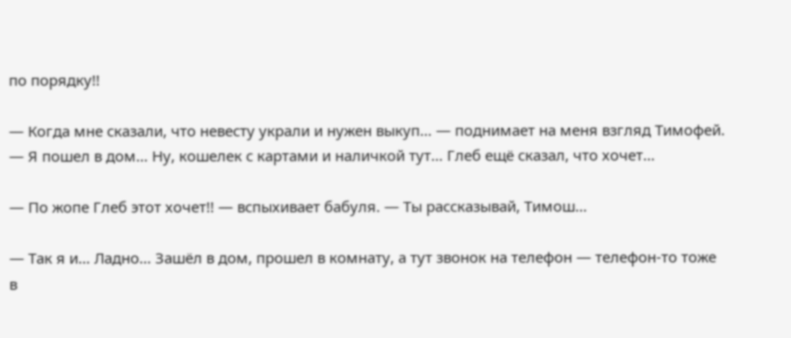по порядку!!

— Когда мне сказали, что невесту украли и нужен выкуп… — поднимает на меня взгляд Тимофей. — Я пошел в дом… Ну, кошелек с картами и наличкой тут… Глеб ещё сказал, что хочет…

— По жопе Глеб этот хочет!! — вспыхивает бабуля. — Ты рассказывай, Тимош…

— Так я и… Ладно… Зашёл в дом, прошел в комнату, а тут звонок на телефон — телефон-то тоже в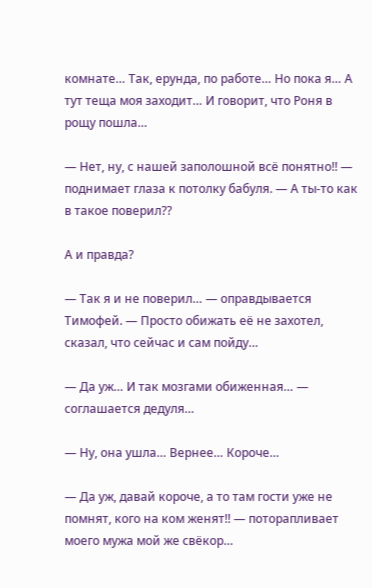комнате… Так, ерунда, по работе… Но пока я… А тут теща моя заходит… И говорит, что Роня в рощу пошла…

— Нет, ну, с нашей заполошной всё понятно!! — поднимает глаза к потолку бабуля. — А ты-то как в такое поверил⁇

А и правда?

— Так я и не поверил… — оправдывается Тимофей. — Просто обижать её не захотел, сказал, что сейчас и сам пойду…

— Да уж… И так мозгами обиженная… — соглашается дедуля…

— Ну, она ушла… Вернее… Короче…

— Да уж, давай короче, а то там гости уже не помнят, кого на ком женят!! — поторапливает моего мужа мой же свёкор…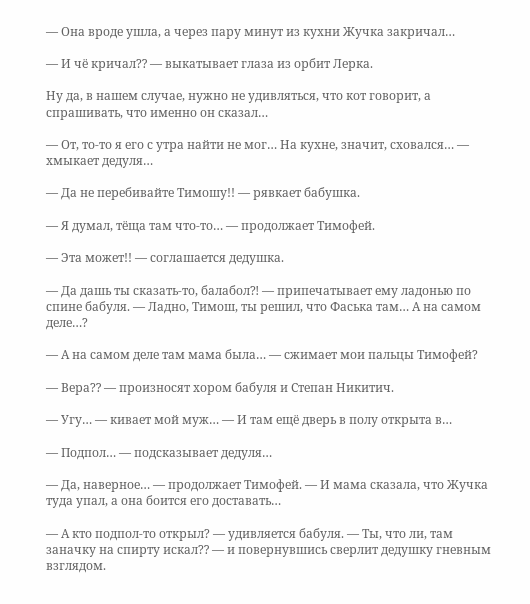— Она вроде ушла, а через пару минут из кухни Жучка закричал…

— И чё кричал⁇ — выкатывает глаза из орбит Лерка.

Ну да, в нашем случае, нужно не удивляться, что кот говорит, а спрашивать, что именно он сказал…

— От, то-то я его с утра найти не мог… На кухне, значит, сховался… — хмыкает дедуля…

— Да не перебивайте Тимошу!! — рявкает бабушка.

— Я думал, тёща там что-то… — продолжает Тимофей.

— Эта может!! — соглашается дедушка.

— Да дашь ты сказать-то, балабол⁈ — припечатывает ему ладонью по спине бабуля. — Ладно, Тимош, ты решил, что Фаська там… А на самом деле…?

— А на самом деле там мама была… — сжимает мои пальцы Тимофей?

— Вера⁇ — произносят хором бабуля и Степан Никитич.

— Угу… — кивает мой муж… — И там ещё дверь в полу открыта в…

— Подпол… — подсказывает дедуля…

— Да, наверное… — продолжает Тимофей. — И мама сказала, что Жучка туда упал, а она боится его доставать…

— А кто подпол-то открыл? — удивляется бабуля. — Ты, что ли, там заначку на спирту искал⁇ — и повернувшись сверлит дедушку гневным взглядом.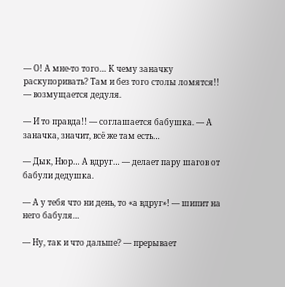— О! А мне-то того… К чему заначку раскупоривать? Там и без того столы ломятся!! — возмущается дедуля.

— И то правда!! — соглашается бабушка. — А заначка, значит, всё же там есть…

— Дык, Нюр… А вдруг… — делает пару шагов от бабули дедушка.

— А у тебя что ни день, то «а вдруг»! — шипит на него бабуля…

— Ну, так и что дальше? — прерывает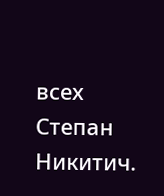всех Степан Никитич.